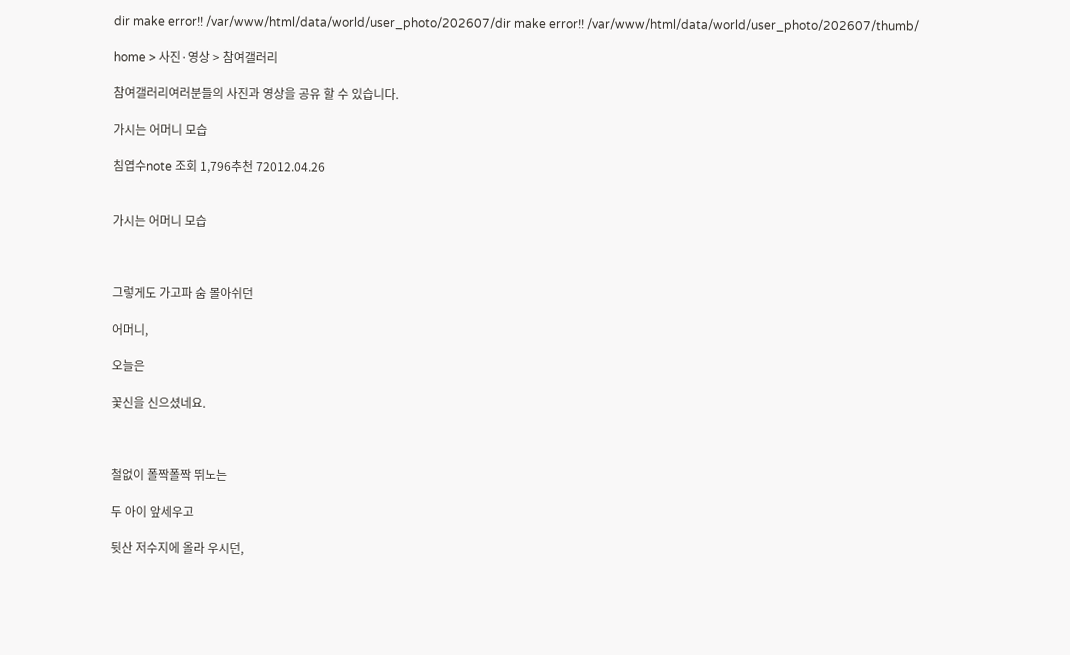dir make error!! /var/www/html/data/world/user_photo/202607/dir make error!! /var/www/html/data/world/user_photo/202607/thumb/

home > 사진·영상 > 참여갤러리

참여갤러리여러분들의 사진과 영상을 공유 할 수 있습니다.

가시는 어머니 모습

침엽수note 조회 1,796추천 72012.04.26


가시는 어머니 모습



그렇게도 가고파 숨 몰아쉬던

어머니,

오늘은

꽃신을 신으셨네요.



철없이 폴짝폴짝 뛰노는

두 아이 앞세우고

뒷산 저수지에 올라 우시던,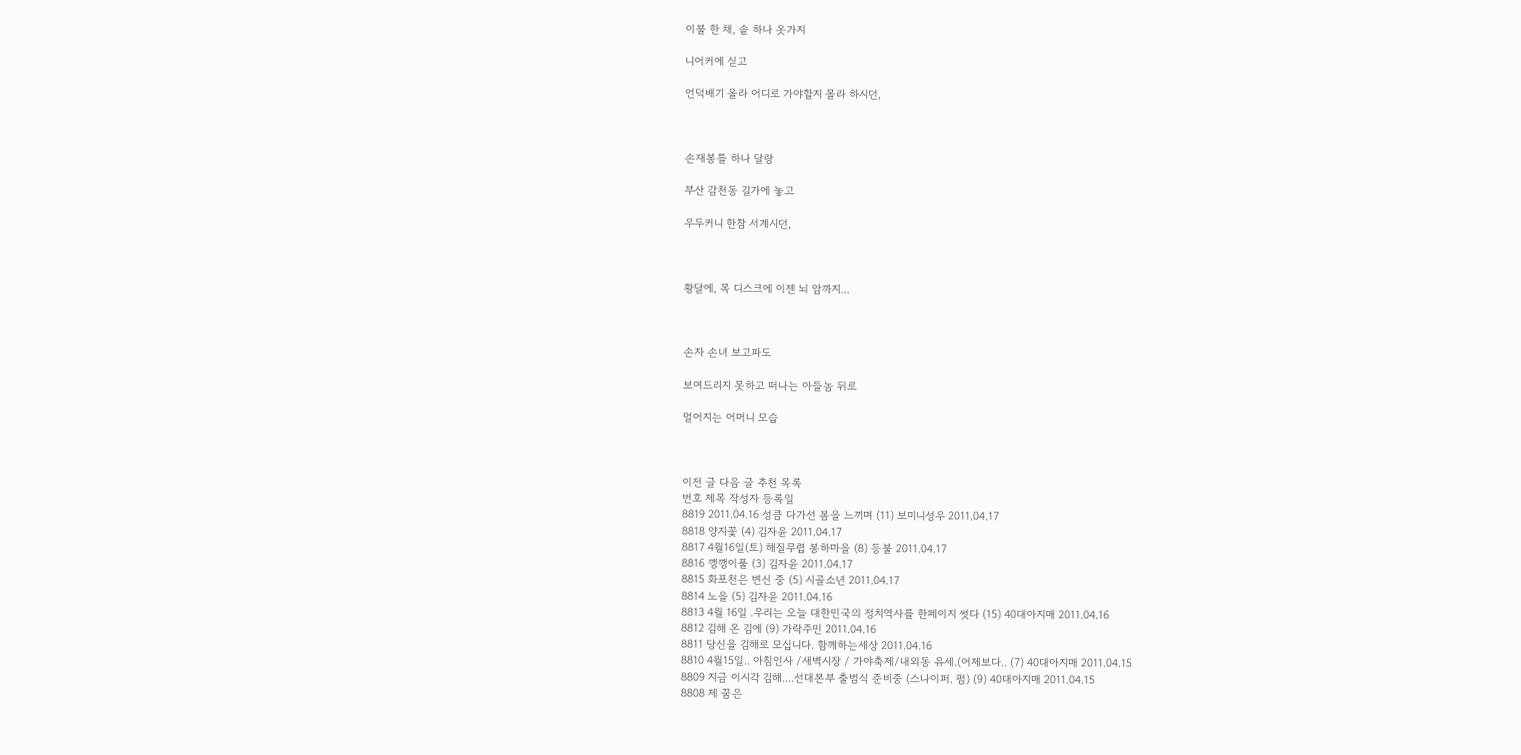이불 한 채, 솥 하나 옷가지

니어커에 싣고

언덕배기 올라 어디로 가야할지 몰라 하시던,



손재봉틀 하나 달랑

부산 감천동 길가에 놓고

우두커니 한참 서계시던,



황달에, 목 디스크에 이젠 뇌 암까지...



손자 손녀 보고파도

보여드리지 못하고 떠나는 아들놈 뒤로

멀어지는 어머니 모습



이전 글 다음 글 추천 목록
번호 제목 작성자 등록일
8819 2011.04.16 성큼 다가선 봄을 느끼며 (11) 보미니성우 2011.04.17
8818 양지꽃 (4) 김자윤 2011.04.17
8817 4월16일(토) 해질무렵 봉하마을 (8) 등불 2011.04.17
8816 깽깽이풀 (3) 김자윤 2011.04.17
8815 화포천은 변신 중 (5) 시골소년 2011.04.17
8814 노을 (5) 김자윤 2011.04.16
8813 4월 16일 .우리는 오늘 대한민국의 정치역사를 한페이지 썻다 (15) 40대아지매 2011.04.16
8812 김해 온 김에 (9) 가락주민 2011.04.16
8811 당신을 김해로 모십니다. 함께하는세상 2011.04.16
8810 4월15일.. 아침인사 /새벽시장 / 가야축제/내외동 유세.(어제보다.. (7) 40대아지매 2011.04.15
8809 지금 이시각 김해....선대본부 출범식 준비중 (스나이퍼. 펌) (9) 40대아지매 2011.04.15
8808 제 꿈은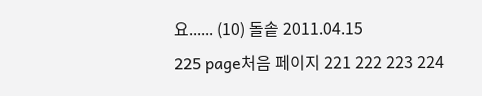요...... (10) 돌솥 2011.04.15
225 page처음 페이지 221 222 223 224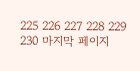225 226 227 228 229 230 마지막 페이지